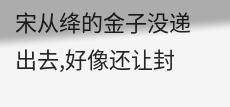宋从绛的金子没递出去,好像还让封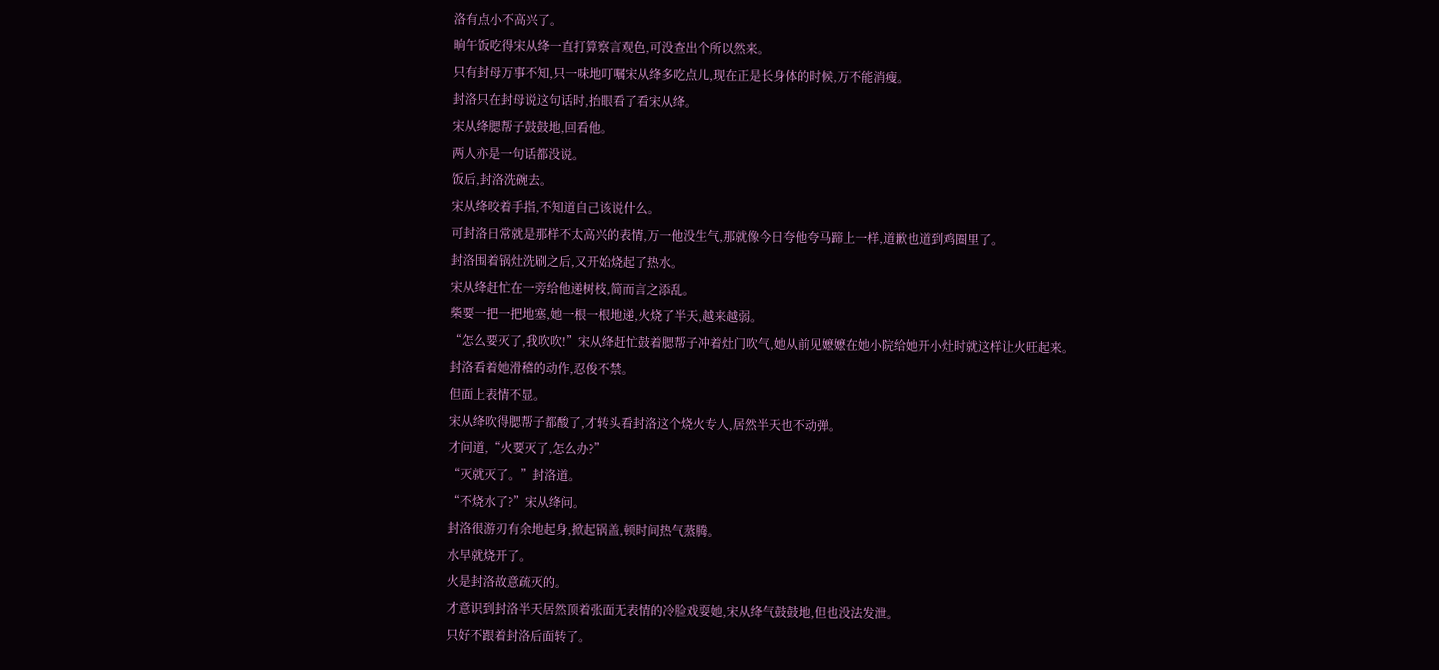洛有点小不高兴了。
晌午饭吃得宋从绛一直打算察言观色,可没查出个所以然来。
只有封母万事不知,只一味地叮嘱宋从绛多吃点儿,现在正是长身体的时候,万不能消瘦。
封洛只在封母说这句话时,抬眼看了看宋从绛。
宋从绛腮帮子鼓鼓地,回看他。
两人亦是一句话都没说。
饭后,封洛洗碗去。
宋从绛咬着手指,不知道自己该说什么。
可封洛日常就是那样不太高兴的表情,万一他没生气,那就像今日夸他夸马蹄上一样,道歉也道到鸡圈里了。
封洛围着锅灶洗刷之后,又开始烧起了热水。
宋从绛赶忙在一旁给他递树枝,简而言之添乱。
柴要一把一把地塞,她一根一根地递,火烧了半天,越来越弱。
“怎么要灭了,我吹吹!”宋从绛赶忙鼓着腮帮子冲着灶门吹气,她从前见嬷嬷在她小院给她开小灶时就这样让火旺起来。
封洛看着她滑稽的动作,忍俊不禁。
但面上表情不显。
宋从绛吹得腮帮子都酸了,才转头看封洛这个烧火专人,居然半天也不动弹。
才问道,“火要灭了,怎么办?”
“灭就灭了。”封洛道。
“不烧水了?”宋从绛问。
封洛很游刃有余地起身,掀起锅盖,顿时间热气蒸腾。
水早就烧开了。
火是封洛故意疏灭的。
才意识到封洛半天居然顶着张面无表情的冷脸戏耍她,宋从绛气鼓鼓地,但也没法发泄。
只好不跟着封洛后面转了。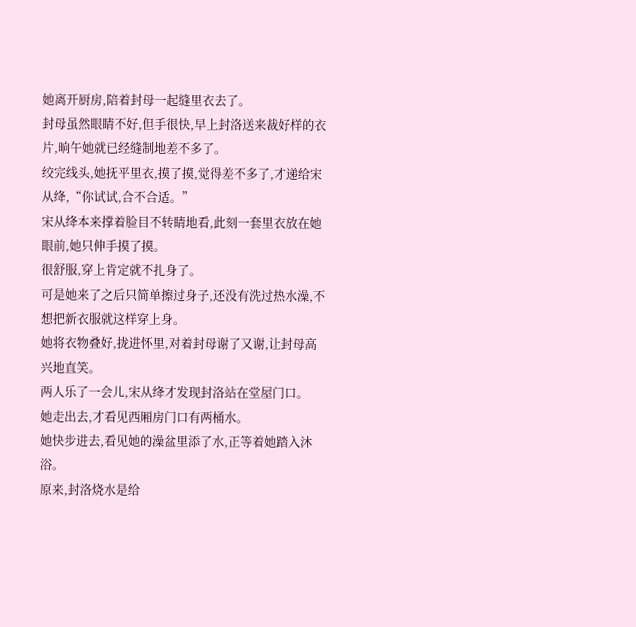她离开厨房,陪着封母一起缝里衣去了。
封母虽然眼睛不好,但手很快,早上封洛送来裁好样的衣片,晌午她就已经缝制地差不多了。
绞完线头,她抚平里衣,摸了摸,觉得差不多了,才递给宋从绛,“你试试,合不合适。”
宋从绛本来撑着脸目不转睛地看,此刻一套里衣放在她眼前,她只伸手摸了摸。
很舒服,穿上肯定就不扎身了。
可是她来了之后只简单擦过身子,还没有洗过热水澡,不想把新衣服就这样穿上身。
她将衣物叠好,拢进怀里,对着封母谢了又谢,让封母高兴地直笑。
两人乐了一会儿,宋从绛才发现封洛站在堂屋门口。
她走出去,才看见西厢房门口有两桶水。
她快步进去,看见她的澡盆里添了水,正等着她踏入沐浴。
原来,封洛烧水是给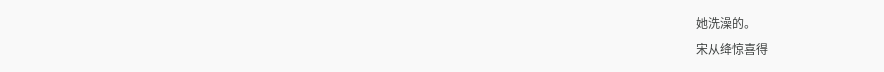她洗澡的。
宋从绛惊喜得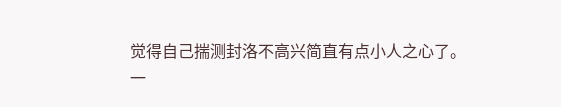觉得自己揣测封洛不高兴简直有点小人之心了。
一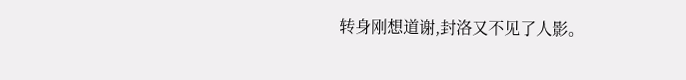转身刚想道谢,封洛又不见了人影。